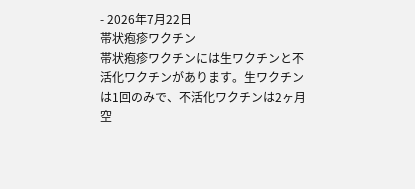- 2026年7月22日
帯状疱疹ワクチン
帯状疱疹ワクチンには生ワクチンと不活化ワクチンがあります。生ワクチンは1回のみで、不活化ワクチンは2ヶ月空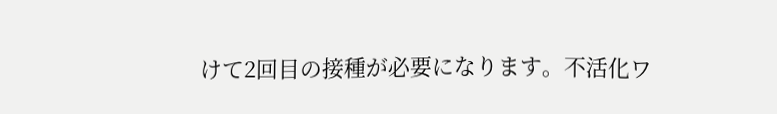けて2回目の接種が必要になります。不活化ワ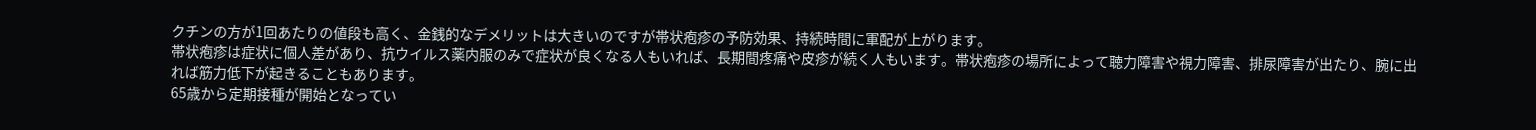クチンの方が1回あたりの値段も高く、金銭的なデメリットは大きいのですが帯状疱疹の予防効果、持続時間に軍配が上がります。
帯状疱疹は症状に個人差があり、抗ウイルス薬内服のみで症状が良くなる人もいれば、長期間疼痛や皮疹が続く人もいます。帯状疱疹の場所によって聴力障害や視力障害、排尿障害が出たり、腕に出れば筋力低下が起きることもあります。
65歳から定期接種が開始となってい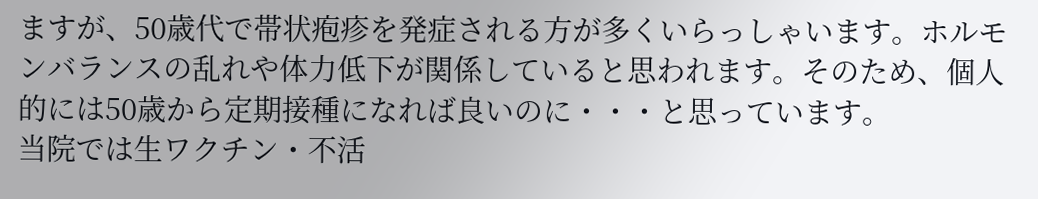ますが、50歳代で帯状疱疹を発症される方が多くいらっしゃいます。ホルモンバランスの乱れや体力低下が関係していると思われます。そのため、個人的には50歳から定期接種になれば良いのに・・・と思っています。
当院では生ワクチン・不活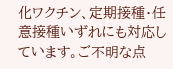化ワクチン、定期接種・任意接種いずれにも対応しています。ご不明な点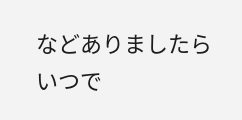などありましたらいつで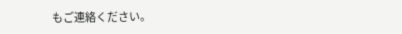もご連絡ください。